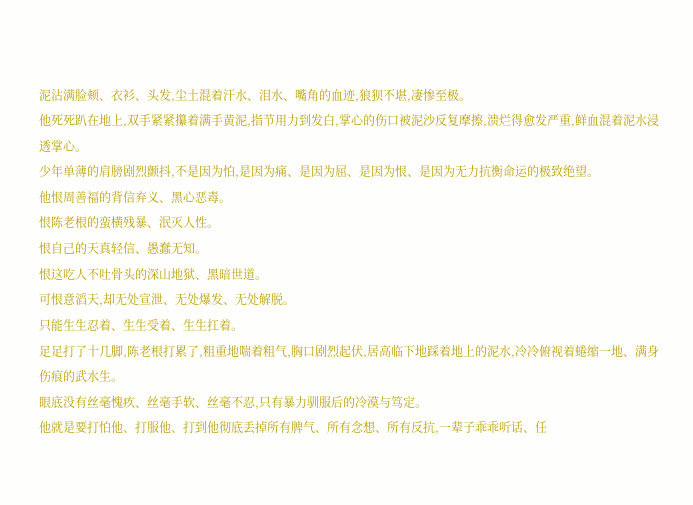泥沾满脸颊、衣衫、头发,尘土混着汗水、泪水、嘴角的血迹,狼狈不堪,凄惨至极。
他死死趴在地上,双手紧紧攥着满手黄泥,指节用力到发白,掌心的伤口被泥沙反复摩擦,溃烂得愈发严重,鲜血混着泥水浸透掌心。
少年单薄的肩膀剧烈颤抖,不是因为怕,是因为痛、是因为屈、是因为恨、是因为无力抗衡命运的极致绝望。
他恨周善福的背信弃义、黑心恶毒。
恨陈老根的蛮横残暴、泯灭人性。
恨自己的天真轻信、愚蠢无知。
恨这吃人不吐骨头的深山地狱、黑暗世道。
可恨意滔天,却无处宣泄、无处爆发、无处解脱。
只能生生忍着、生生受着、生生扛着。
足足打了十几脚,陈老根打累了,粗重地喘着粗气,胸口剧烈起伏,居高临下地踩着地上的泥水,冷冷俯视着蜷缩一地、满身伤痕的武水生。
眼底没有丝毫愧疚、丝毫手软、丝毫不忍,只有暴力驯服后的冷漠与笃定。
他就是要打怕他、打服他、打到他彻底丢掉所有脾气、所有念想、所有反抗,一辈子乖乖听话、任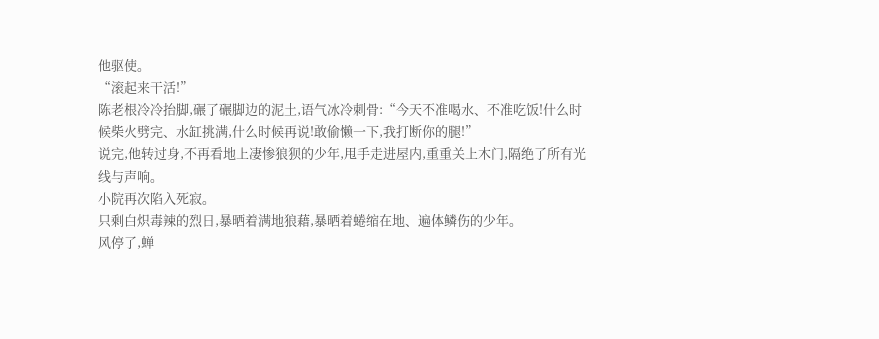他驱使。
“滚起来干活!”
陈老根冷冷抬脚,碾了碾脚边的泥土,语气冰冷刺骨:“今天不准喝水、不准吃饭!什么时候柴火劈完、水缸挑满,什么时候再说!敢偷懒一下,我打断你的腿!”
说完,他转过身,不再看地上凄惨狼狈的少年,甩手走进屋内,重重关上木门,隔绝了所有光线与声响。
小院再次陷入死寂。
只剩白炽毒辣的烈日,暴晒着满地狼藉,暴晒着蜷缩在地、遍体鳞伤的少年。
风停了,蝉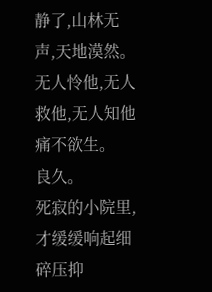静了,山林无声,天地漠然。
无人怜他,无人救他,无人知他痛不欲生。
良久。
死寂的小院里,才缓缓响起细碎压抑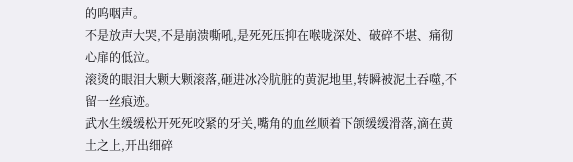的呜咽声。
不是放声大哭,不是崩溃嘶吼,是死死压抑在喉咙深处、破碎不堪、痛彻心扉的低泣。
滚烫的眼泪大颗大颗滚落,砸进冰冷肮脏的黄泥地里,转瞬被泥土吞噬,不留一丝痕迹。
武水生缓缓松开死死咬紧的牙关,嘴角的血丝顺着下颌缓缓滑落,滴在黄土之上,开出细碎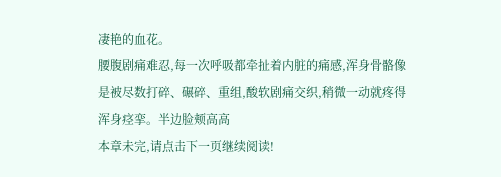凄艳的血花。
腰腹剧痛难忍,每一次呼吸都牵扯着内脏的痛感,浑身骨骼像是被尽数打碎、碾碎、重组,酸软剧痛交织,稍微一动就疼得浑身痉挛。半边脸颊高高
本章未完,请点击下一页继续阅读!